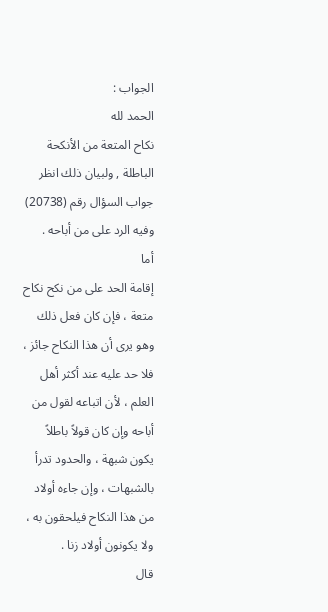الجواب :
الحمد لله
نكاح المتعة من الأنكحة الباطلة , ولبيان ذلك انظر جواب السؤال رقم (20738)
وفيه الرد على من أباحه .
أما
إقامة الحد على من نكح نكاح متعة ، فإن كان فعل ذلك وهو يرى أن هذا النكاح جائز ،
فلا حد عليه عند أكثر أهل العلم ، لأن اتباعه لقول من أباحه وإن كان قولاً باطلاً
يكون شبهة ، والحدود تدرأ بالشبهات ، وإن جاءه أولاد من هذا النكاح فيلحقون به ،
ولا يكونون أولاد زنا .
قال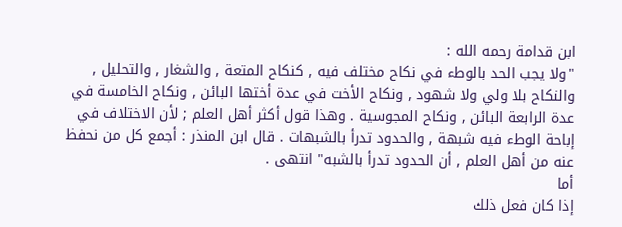ابن قدامة رحمه الله :
"ولا يجب الحد بالوطء في نكاح مختلف فيه , كنكاح المتعة , والشغار , والتحليل ,
والنكاح بلا ولي ولا شهود , ونكاح الأخت في عدة أختها البائن , ونكاح الخامسة في
عدة الرابعة البائن , ونكاح المجوسية . وهذا قول أكثر أهل العلم ; لأن الاختلاف في
إباحة الوطء فيه شبهة , والحدود تدرأ بالشبهات . قال ابن المنذر : أجمع كل من نحفظ
عنه من أهل العلم , أن الحدود تدرأ بالشبه" انتهى .
أما
إذا كان فعل ذلك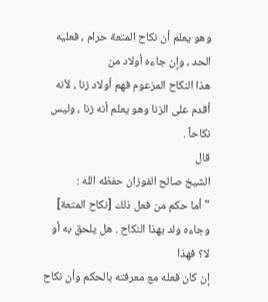وهو يعلم أن نكاح المتعة حرام ، فعليه الحد ، وإن جاءه أولاد من
هذا النكاح المزعوم فهم أولاد زنا ، لأنه أقدم على الزنا وهو يعلم أنه زنا ، وليس
نكاحاً .
قال
الشيخ صالح الفوزان حفظه الله :
"أما حكم من فعل ذلك [نكاح المتعة] وجاءه ولد بهذا النكاح . هل يلحق به أو لا؟ فهذا
إن كان فعله مع معرفته بالحكم وأن نكاح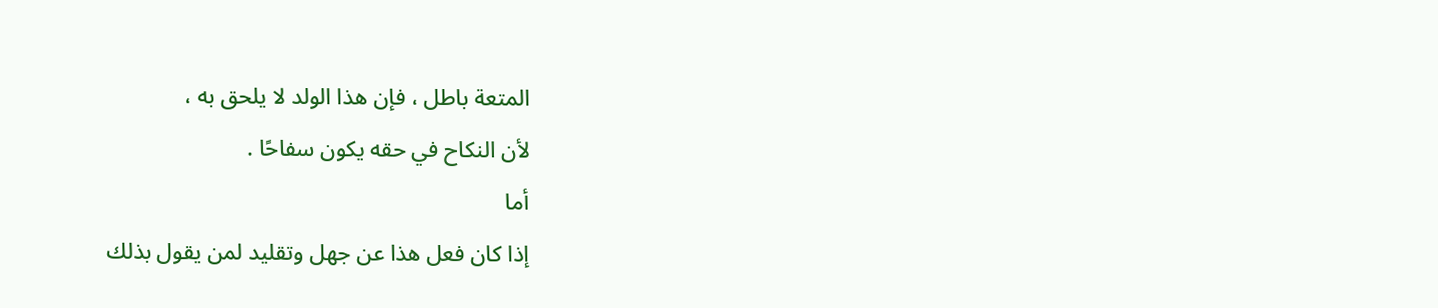المتعة باطل ، فإن هذا الولد لا يلحق به ،
لأن النكاح في حقه يكون سفاحًا .
أما
إذا كان فعل هذا عن جهل وتقليد لمن يقول بذلك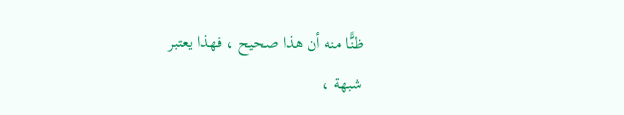ظنًّا منه أن هذا صحيح ، فهذا يعتبر
شبهة ،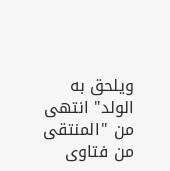ويلحق به الولد" انتهى من "المنتقى من فتاوى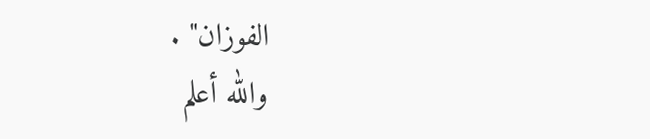الفوزان" .
والله أعلم